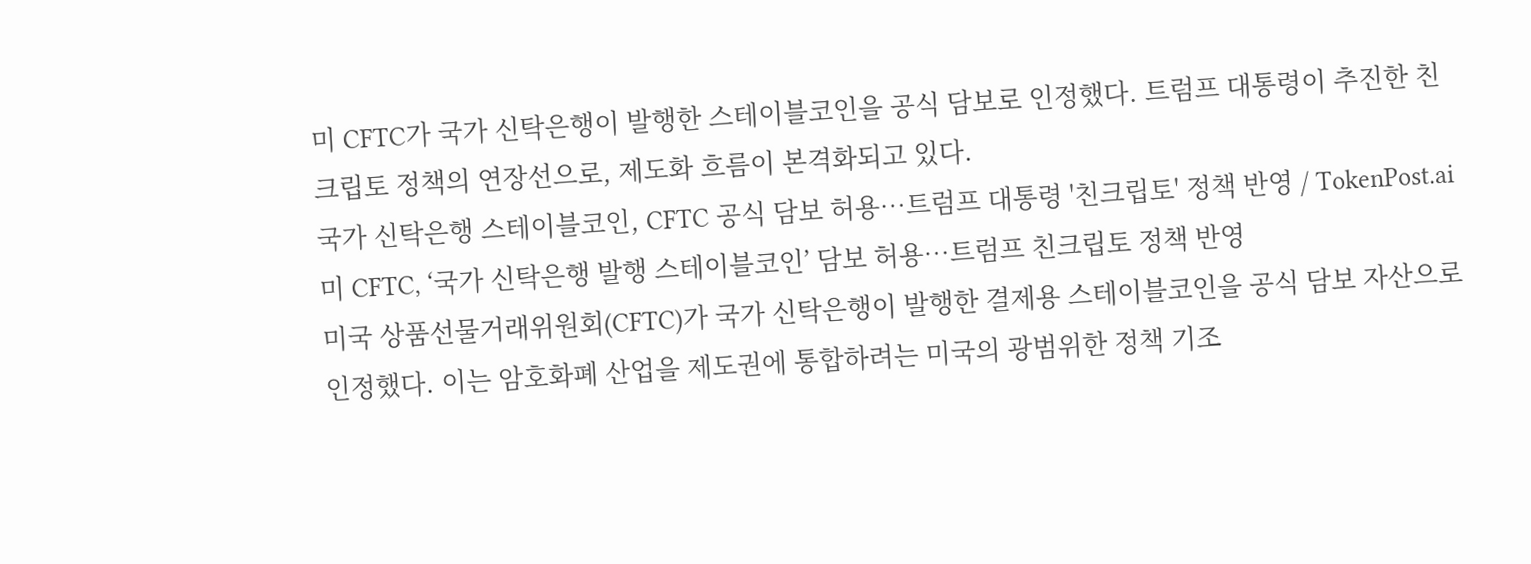미 CFTC가 국가 신탁은행이 발행한 스테이블코인을 공식 담보로 인정했다. 트럼프 대통령이 추진한 친크립토 정책의 연장선으로, 제도화 흐름이 본격화되고 있다.
국가 신탁은행 스테이블코인, CFTC 공식 담보 허용…트럼프 대통령 '친크립토' 정책 반영 / TokenPost.ai
미 CFTC, ‘국가 신탁은행 발행 스테이블코인’ 담보 허용…트럼프 친크립토 정책 반영
미국 상품선물거래위원회(CFTC)가 국가 신탁은행이 발행한 결제용 스테이블코인을 공식 담보 자산으로 인정했다. 이는 암호화폐 산업을 제도권에 통합하려는 미국의 광범위한 정책 기조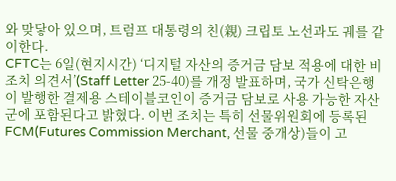와 맞닿아 있으며, 트럼프 대통령의 친(親) 크립토 노선과도 궤를 같이한다.
CFTC는 6일(현지시간) ‘디지털 자산의 증거금 담보 적용에 대한 비조치 의견서’(Staff Letter 25-40)를 개정 발표하며, 국가 신탁은행이 발행한 결제용 스테이블코인이 증거금 담보로 사용 가능한 자산군에 포함된다고 밝혔다. 이번 조치는 특히 선물위원회에 등록된 FCM(Futures Commission Merchant, 선물 중개상)들이 고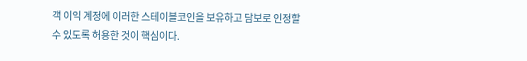객 이익 계정에 이러한 스테이블코인을 보유하고 담보로 인정할 수 있도록 허용한 것이 핵심이다.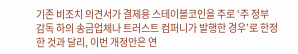기존 비조치 의견서가 결제용 스테이블코인을 주로 ‘주 정부 감독 하의 송금업체나 트러스트 컴퍼니가 발행한 경우’로 한정한 것과 달리, 이번 개정안은 연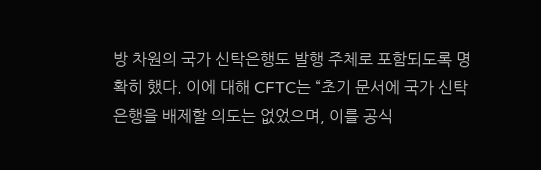방 차원의 국가 신탁은행도 발행 주체로 포함되도록 명확히 했다. 이에 대해 CFTC는 “초기 문서에 국가 신탁은행을 배제할 의도는 없었으며, 이를 공식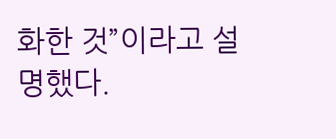화한 것”이라고 설명했다.